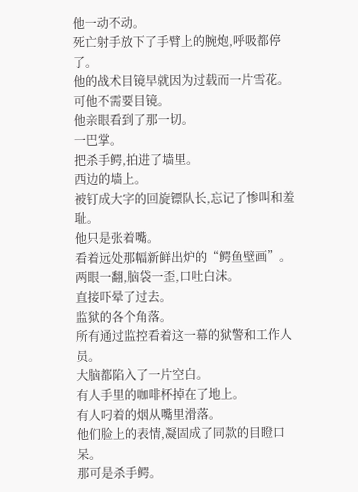他一动不动。
死亡射手放下了手臂上的腕炮,呼吸都停了。
他的战术目镜早就因为过载而一片雪花。
可他不需要目镜。
他亲眼看到了那一切。
一巴掌。
把杀手鳄,拍进了墙里。
西边的墙上。
被钉成大字的回旋镖队长,忘记了惨叫和羞耻。
他只是张着嘴。
看着远处那幅新鲜出炉的“鳄鱼壁画”。
两眼一翻,脑袋一歪,口吐白沫。
直接吓晕了过去。
监狱的各个角落。
所有通过监控看着这一幕的狱警和工作人员。
大脑都陷入了一片空白。
有人手里的咖啡杯掉在了地上。
有人叼着的烟从嘴里滑落。
他们脸上的表情,凝固成了同款的目瞪口呆。
那可是杀手鳄。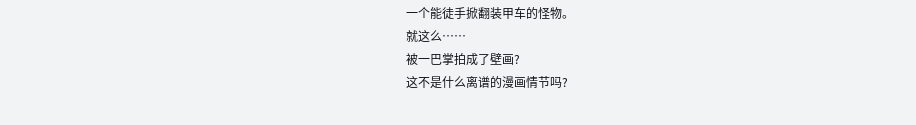一个能徒手掀翻装甲车的怪物。
就这么……
被一巴掌拍成了壁画?
这不是什么离谱的漫画情节吗?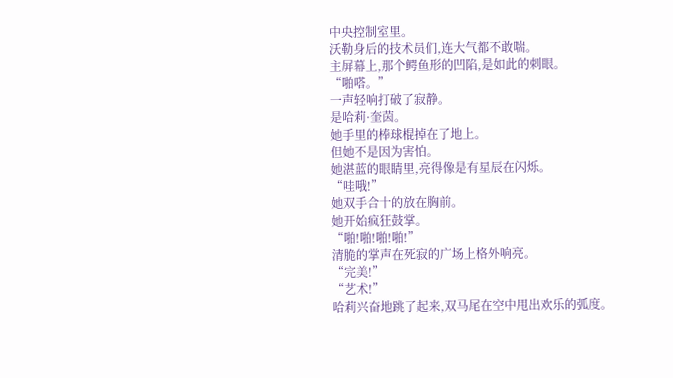中央控制室里。
沃勒身后的技术员们,连大气都不敢喘。
主屏幕上,那个鳄鱼形的凹陷,是如此的刺眼。
“啪嗒。”
一声轻响打破了寂静。
是哈莉·奎茵。
她手里的棒球棍掉在了地上。
但她不是因为害怕。
她湛蓝的眼睛里,亮得像是有星辰在闪烁。
“哇哦!”
她双手合十的放在胸前。
她开始疯狂鼓掌。
“啪!啪!啪!啪!”
清脆的掌声在死寂的广场上格外响亮。
“完美!”
“艺术!”
哈莉兴奋地跳了起来,双马尾在空中甩出欢乐的弧度。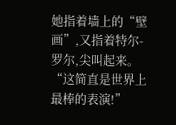她指着墙上的“壁画”,又指着特尔-罗尔,尖叫起来。
“这简直是世界上最棒的表演!”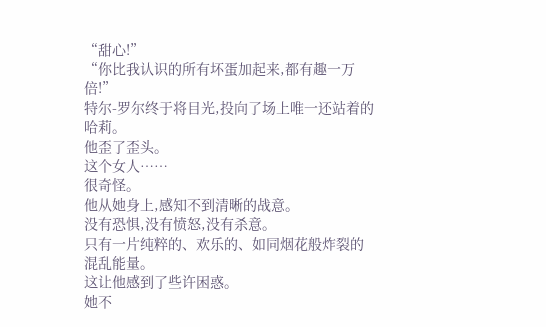“甜心!”
“你比我认识的所有坏蛋加起来,都有趣一万倍!”
特尔-罗尔终于将目光,投向了场上唯一还站着的哈莉。
他歪了歪头。
这个女人……
很奇怪。
他从她身上,感知不到清晰的战意。
没有恐惧,没有愤怒,没有杀意。
只有一片纯粹的、欢乐的、如同烟花般炸裂的混乱能量。
这让他感到了些许困惑。
她不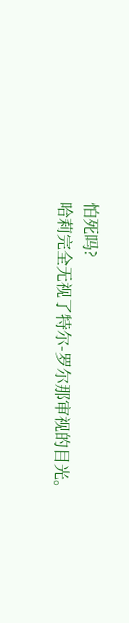怕死吗?
哈莉完全无视了特尔-罗尔那审视的目光。